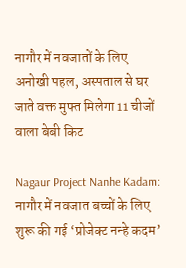नागौर में नवजातों के लिए अनोखी पहल, अस्पताल से घर जाते वक्त मुफ्त मिलेगा 11 चीजों वाला बेबी किट

Nagaur Project Nanhe Kadam: नागौर में नवजात बच्चों के लिए शुरू की गई ‘प्रोजेक्ट नन्हे कदम’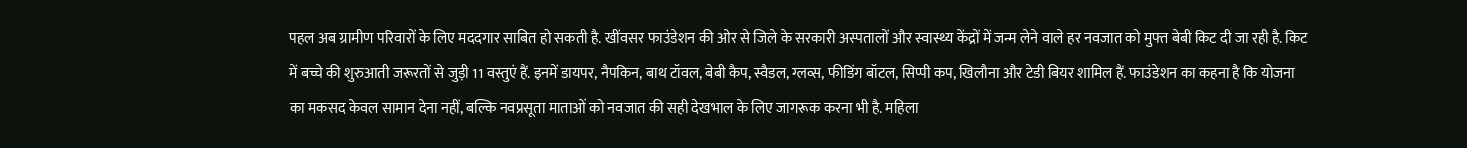पहल अब ग्रामीण परिवारों के लिए मददगार साबित हो सकती है. खींवसर फाउंडेशन की ओर से जिले के सरकारी अस्पतालों और स्वास्थ्य केंद्रों में जन्म लेने वाले हर नवजात को मुफ्त बेबी किट दी जा रही है. किट में बच्चे की शुरुआती जरूरतों से जुड़ी 11 वस्तुएं हैं. इनमें डायपर, नैपकिन, बाथ टॉवल, बेबी कैप, स्वैडल, ग्लव्स, फीडिंग बॉटल, सिप्पी कप, खिलौना और टेडी बियर शामिल हैं. फाउंडेशन का कहना है कि योजना का मकसद केवल सामान देना नहीं, बल्कि नवप्रसूता माताओं को नवजात की सही देखभाल के लिए जागरूक करना भी है. महिला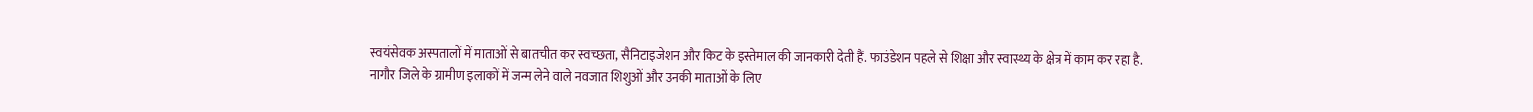स्वयंसेवक अस्पतालों में माताओं से बातचीत कर स्वच्छता, सैनिटाइजेशन और किट के इस्तेमाल की जानकारी देती हैं. फाउंडेशन पहले से शिक्षा और स्वास्थ्य के क्षेत्र में काम कर रहा है.
नागौर जिले के ग्रामीण इलाकों में जन्म लेने वाले नवजात शिशुओं और उनकी माताओं के लिए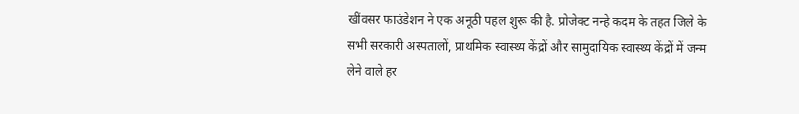खींवसर फाउंडेशन ने एक अनूठी पहल शुरू की है. प्रोजेक्ट नन्हे कदम के तहत जिले के सभी सरकारी अस्पतालों, प्राथमिक स्वास्थ्य केंद्रों और सामुदायिक स्वास्थ्य केंद्रों में जन्म लेने वाले हर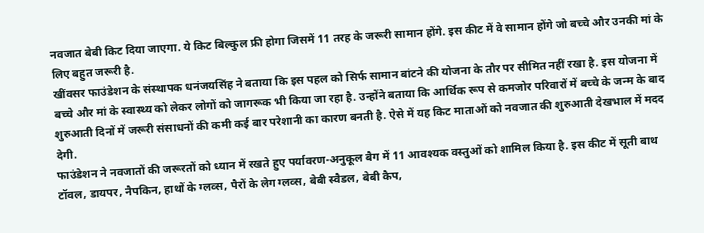नवजात बेबी किट दिया जाएगा. ये किट बिल्कुल फ्री होगा जिसमें 11 तरह के जरूरी सामान होंगे. इस कीट में वे सामान होंगे जो बच्चे और उनकी मां के लिए बहुत जरूरी है.
खींवसर फाउंडेशन के संस्थापक धनंजयसिंह ने बताया कि इस पहल को सिर्फ सामान बांटने की योजना के तौर पर सीमित नहीं रखा है. इस योजना में बच्चे और मां के स्वास्थ्य को लेकर लोगों को जागरूक भी किया जा रहा है. उन्होंने बताया कि आर्थिक रूप से कमजोर परिवारों में बच्चे के जन्म के बाद शुरुआती दिनों में जरूरी संसाधनों की कमी कई बार परेशानी का कारण बनती है. ऐसे में यह किट माताओं को नवजात की शुरुआती देखभाल में मदद देगी.
फाउंडेशन ने नवजातों की जरूरतों को ध्यान में रखते हुए पर्यावरण-अनुकूल बैग में 11 आवश्यक वस्तुओं को शामिल किया है. इस कीट में सूती बाथ टॉवल, डायपर, नैपकिन, हाथों के ग्लव्स, पैरों के लेग ग्लव्स, बेबी स्वैडल, बेबी कैप,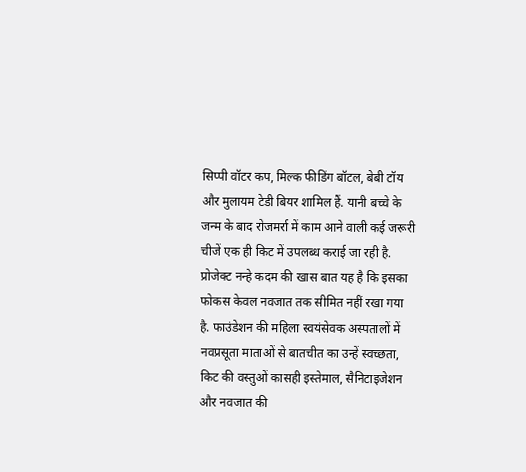सिप्पी वॉटर कप, मिल्क फीडिंग बॉटल, बेबी टॉय और मुलायम टेडी बियर शामिल हैं. यानी बच्चे के जन्म के बाद रोजमर्रा में काम आने वाली कई जरूरी चीजें एक ही किट में उपलब्ध कराई जा रही है.
प्रोजेक्ट नन्हे कदम की खास बात यह है कि इसका फोकस केवल नवजात तक सीमित नहीं रखा गया है. फाउंडेशन की महिला स्वयंसेवक अस्पतालों में नवप्रसूता माताओं से बातचीत का उन्हें स्वच्छता, किट की वस्तुओं कासही इस्तेमाल, सैनिटाइजेशन और नवजात की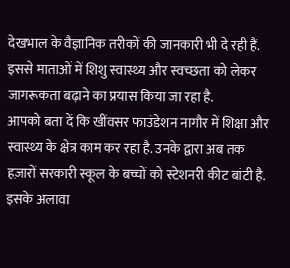देखभाल के वैज्ञानिक तरीकों की जानकारी भी दे रही हैं. इससे माताओं में शिशु स्वास्थ्य और स्वच्छता को लेकर जागरूकता बढ़ाने का प्रयास किया जा रहा है.
आपको बता दें कि खींवसर फाउंडेशन नागौर में शिक्षा और स्वास्थ्य के क्षेत्र काम कर रहा है. उनके द्वारा अब तक हज़ारों सरकारी स्कूल के बच्चों को स्टेशनरी कीट बांटी है. इसके अलावा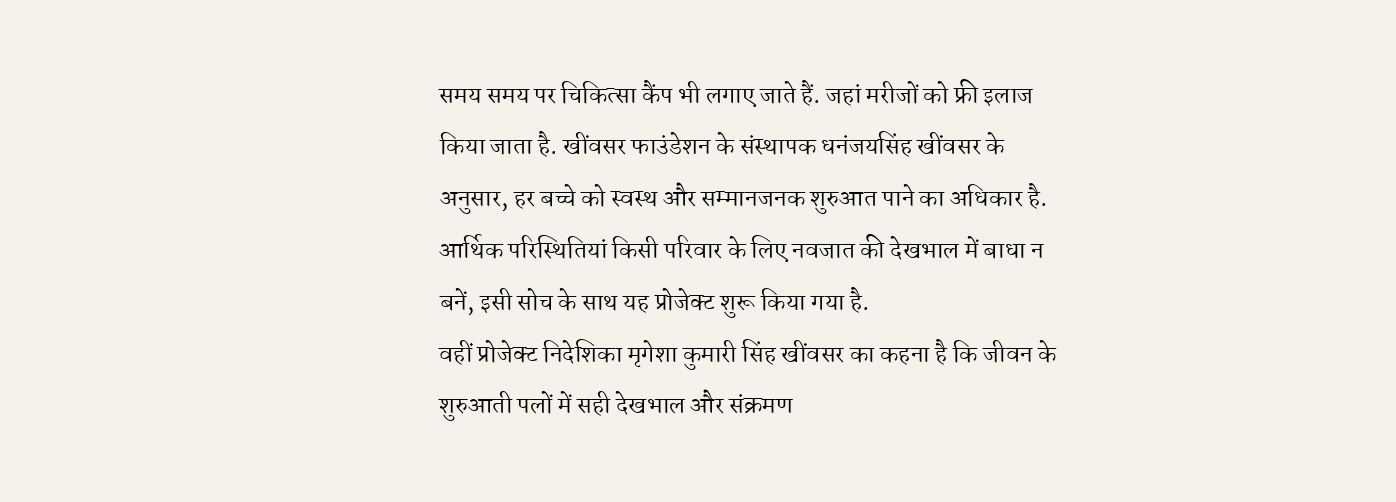समय समय पर चिकित्सा कैंप भी लगाए जाते हैं. जहां मरीजों को फ्री इलाज किया जाता है. खींवसर फाउंडेशन के संस्थापक धनंजयसिंह खींवसर के अनुसार, हर बच्चे को स्वस्थ और सम्मानजनक शुरुआत पाने का अधिकार है. आर्थिक परिस्थितियां किसी परिवार के लिए नवजात की देखभाल में बाधा न बनें, इसी सोच के साथ यह प्रोजेक्ट शुरू किया गया है.
वहीं प्रोजेक्ट निदेशिका मृगेशा कुमारी सिंह खींवसर का कहना है कि जीवन के शुरुआती पलों में सही देखभाल और संक्रमण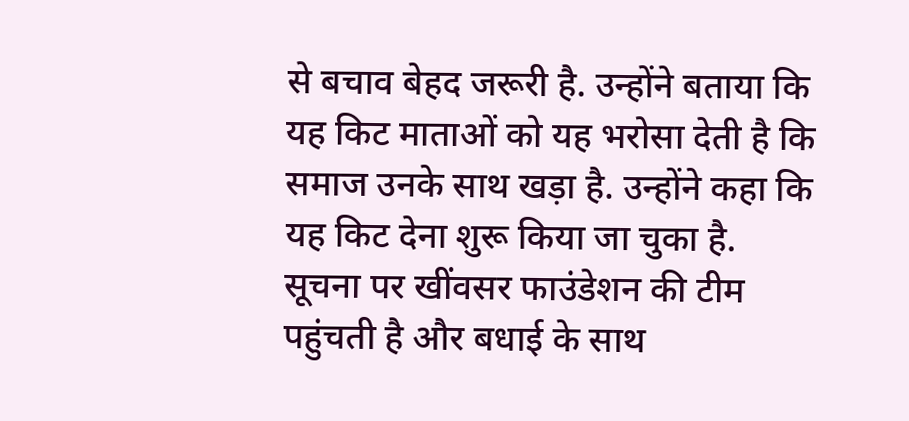से बचाव बेहद जरूरी है. उन्होंने बताया कि यह किट माताओं को यह भरोसा देती है कि समाज उनके साथ खड़ा है. उन्होंने कहा कि यह किट देना शुरू किया जा चुका है. सूचना पर खींवसर फाउंडेशन की टीम पहुंचती है और बधाई के साथ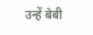उन्हें बेबी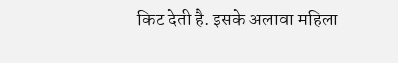किट देती है. इसके अलावा महिला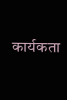कार्यकता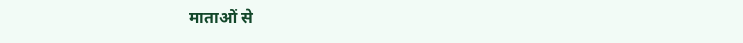माताओं से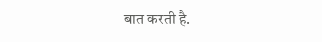बात करती है.